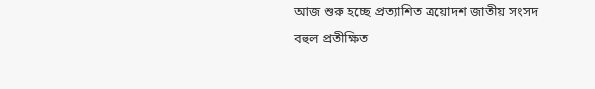আজ শুরু হচ্ছে প্রত্যাশিত ত্রয়োদশ জাতীয় সংসদ
বহুল প্রতীক্ষিত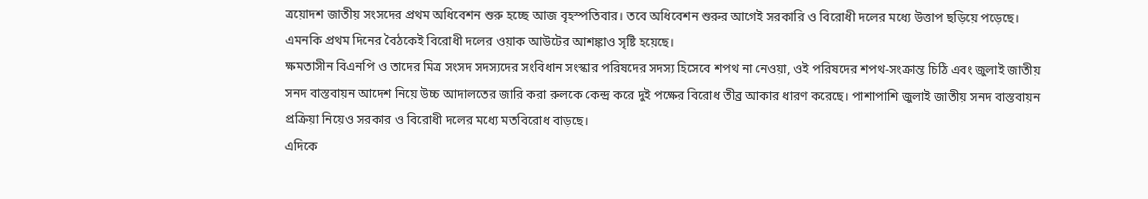ত্রয়োদশ জাতীয় সংসদের প্রথম অধিবেশন শুরু হচ্ছে আজ বৃহস্পতিবার। তবে অধিবেশন শুরুর আগেই সরকারি ও বিরোধী দলের মধ্যে উত্তাপ ছড়িয়ে পড়েছে। এমনকি প্রথম দিনের বৈঠকেই বিরোধী দলের ওয়াক আউটের আশঙ্কাও সৃষ্টি হয়েছে।
ক্ষমতাসীন বিএনপি ও তাদের মিত্র সংসদ সদস্যদের সংবিধান সংস্কার পরিষদের সদস্য হিসেবে শপথ না নেওয়া, ওই পরিষদের শপথ-সংক্রান্ত চিঠি এবং জুলাই জাতীয় সনদ বাস্তবায়ন আদেশ নিয়ে উচ্চ আদালতের জারি করা রুলকে কেন্দ্র করে দুই পক্ষের বিরোধ তীব্র আকার ধারণ করেছে। পাশাপাশি জুলাই জাতীয় সনদ বাস্তবায়ন প্রক্রিয়া নিয়েও সরকার ও বিরোধী দলের মধ্যে মতবিরোধ বাড়ছে।
এদিকে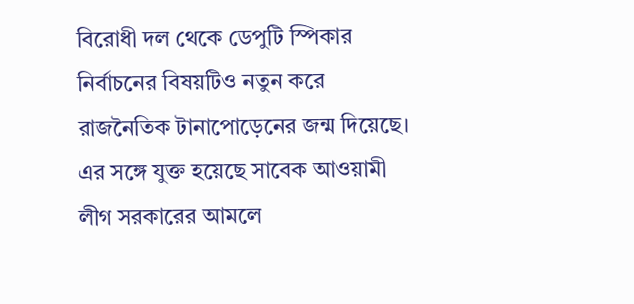বিরোধী দল থেকে ডেপুটি স্পিকার নির্বাচনের বিষয়টিও নতুন করে রাজনৈতিক টানাপোড়েনের জন্ম দিয়েছে। এর সঙ্গে যুক্ত হয়েছে সাবেক আওয়ামী লীগ সরকারের আমলে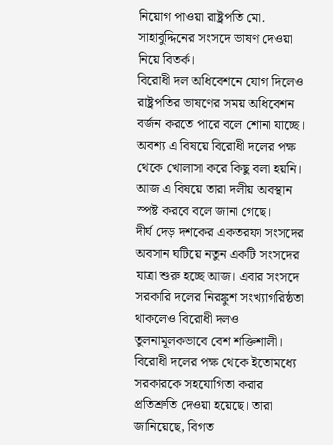নিয়োগ পাওয়া রাষ্ট্রপতি মো. সাহাবুদ্দিনের সংসদে ভাষণ দেওয়া নিয়ে বিতর্ক।
বিরোধী দল অধিবেশনে যোগ দিলেও রাষ্ট্রপতির ভাষণের সময় অধিবেশন বর্জন করতে পারে বলে শোনা যাচ্ছে। অবশ্য এ বিষয়ে বিরোধী দলের পক্ষ থেকে খোলাসা করে কিছু বলা হয়নি। আজ এ বিষয়ে তারা দলীয় অবস্থান স্পষ্ট করবে বলে জানা গেছে।
দীর্ঘ দেড় দশকের একতরফা সংসদের অবসান ঘটিয়ে নতুন একটি সংসদের যাত্রা শুরু হচ্ছে আজ। এবার সংসদে সরকারি দলের নিরঙ্কুশ সংখ্যাগরিষ্ঠতা থাকলেও বিরোধী দলও তুলনামূলকভাবে বেশ শক্তিশালী। বিরোধী দলের পক্ষ থেকে ইতোমধ্যে সরকারকে সহযোগিতা করার প্রতিশ্রুতি দেওয়া হয়েছে। তারা জানিয়েছে, বিগত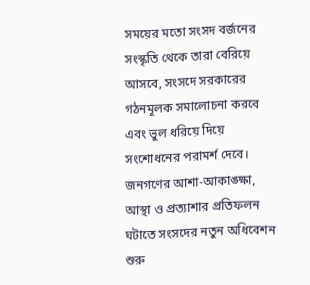সময়ের মতো সংসদ বর্জনের সংস্কৃতি থেকে তারা বেরিয়ে আসবে, সংসদে সরকারের গঠনমূলক সমালোচনা করবে এবং ভুল ধরিয়ে দিয়ে সংশোধনের পরামর্শ দেবে।
জনগণের আশা-আকাঙ্ক্ষা, আস্থা ও প্রত্যাশার প্রতিফলন ঘটাতে সংসদের নতুন অধিবেশন শুরু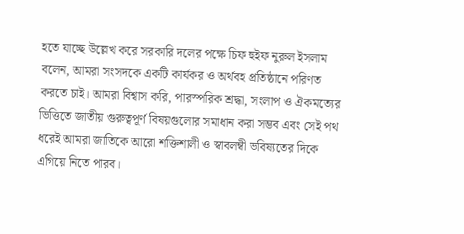হতে যাচ্ছে উল্লেখ করে সরকারি দলের পক্ষে চিফ হুইফ নুরুল ইসলাম বলেন, আমরা সংসদকে একটি কার্যকর ও অর্থবহ প্রতিষ্ঠানে পরিণত করতে চাই। আমরা বিশ্বাস করি, পারস্পরিক শ্রদ্ধা, সংলাপ ও ঐকমত্যের ভিত্তিতে জাতীয় গুরুত্বপূর্ণ বিষয়গুলোর সমাধান করা সম্ভব এবং সেই পথ ধরেই আমরা জাতিকে আরো শক্তিশালী ও স্বাবলম্বী ভবিষ্যতের দিকে এগিয়ে নিতে পারব।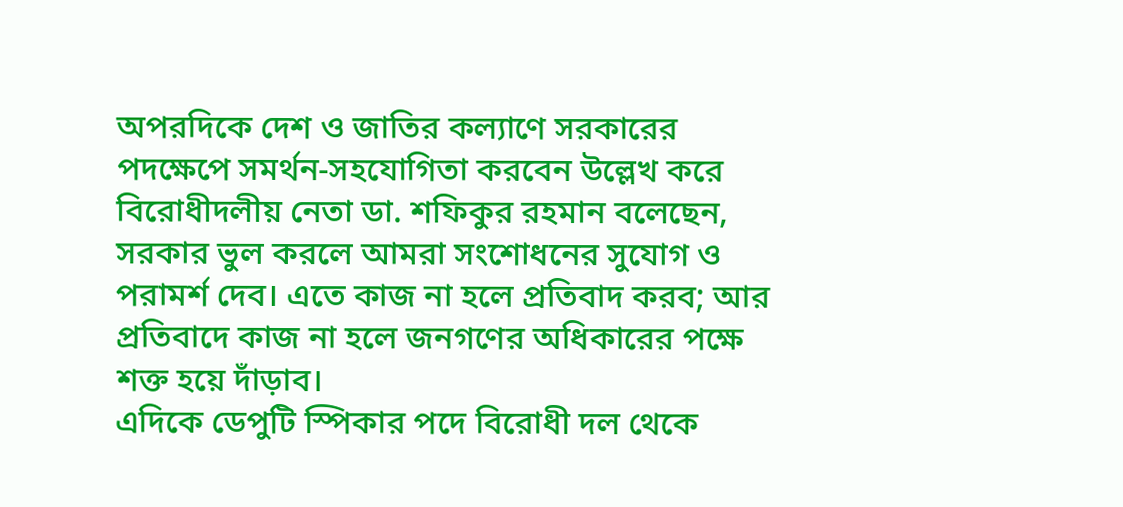অপরদিকে দেশ ও জাতির কল্যাণে সরকারের পদক্ষেপে সমর্থন-সহযোগিতা করবেন উল্লেখ করে বিরোধীদলীয় নেতা ডা. শফিকুর রহমান বলেছেন, সরকার ভুল করলে আমরা সংশোধনের সুযোগ ও পরামর্শ দেব। এতে কাজ না হলে প্রতিবাদ করব; আর প্রতিবাদে কাজ না হলে জনগণের অধিকারের পক্ষে শক্ত হয়ে দাঁড়াব।
এদিকে ডেপুটি স্পিকার পদে বিরোধী দল থেকে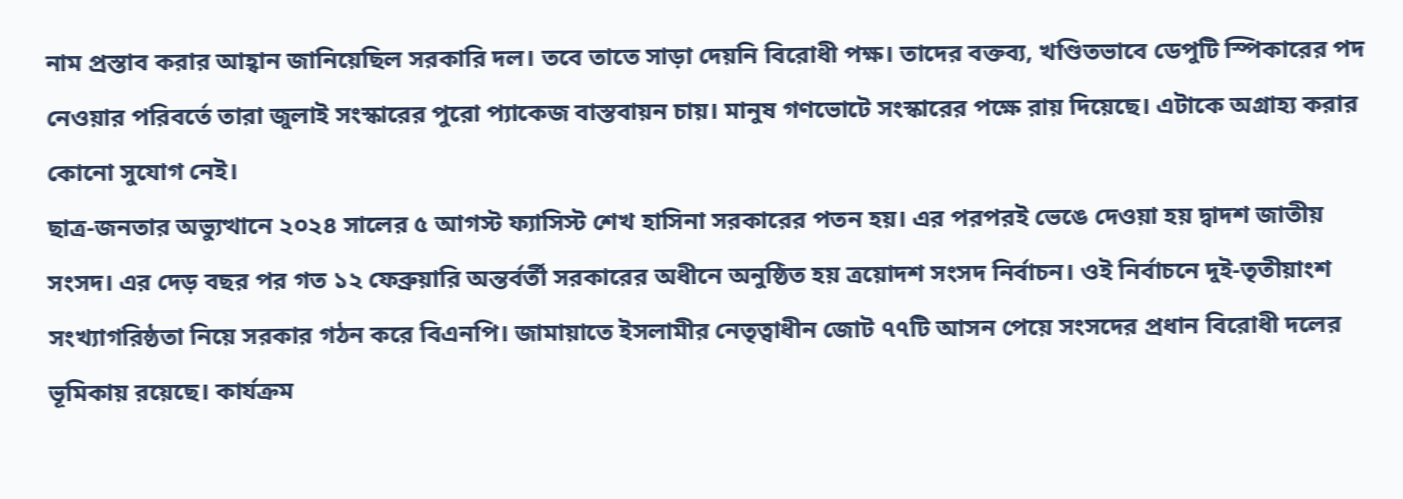নাম প্রস্তাব করার আহ্বান জানিয়েছিল সরকারি দল। তবে তাতে সাড়া দেয়নি বিরোধী পক্ষ। তাদের বক্তব্য, খণ্ডিতভাবে ডেপুটি স্পিকারের পদ নেওয়ার পরিবর্তে তারা জুলাই সংস্কারের পুরো প্যাকেজ বাস্তবায়ন চায়। মানুষ গণভোটে সংস্কারের পক্ষে রায় দিয়েছে। এটাকে অগ্রাহ্য করার কোনো সুযোগ নেই।
ছাত্র-জনতার অভ্যুত্থানে ২০২৪ সালের ৫ আগস্ট ফ্যাসিস্ট শেখ হাসিনা সরকারের পতন হয়। এর পরপরই ভেঙে দেওয়া হয় দ্বাদশ জাতীয় সংসদ। এর দেড় বছর পর গত ১২ ফেব্রুয়ারি অন্তর্বর্তী সরকারের অধীনে অনুষ্ঠিত হয় ত্রয়োদশ সংসদ নির্বাচন। ওই নির্বাচনে দুই-তৃতীয়াংশ সংখ্যাগরিষ্ঠতা নিয়ে সরকার গঠন করে বিএনপি। জামায়াতে ইসলামীর নেতৃত্বাধীন জোট ৭৭টি আসন পেয়ে সংসদের প্রধান বিরোধী দলের ভূমিকায় রয়েছে। কার্যক্রম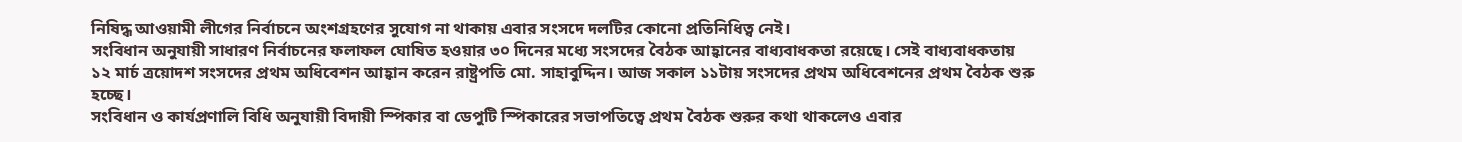নিষিদ্ধ আওয়ামী লীগের নির্বাচনে অংশগ্রহণের সুযোগ না থাকায় এবার সংসদে দলটির কোনো প্রতিনিধিত্ব নেই।
সংবিধান অনুযায়ী সাধারণ নির্বাচনের ফলাফল ঘোষিত হওয়ার ৩০ দিনের মধ্যে সংসদের বৈঠক আহ্বানের বাধ্যবাধকতা রয়েছে। সেই বাধ্যবাধকতায় ১২ মার্চ ত্রয়োদশ সংসদের প্রথম অধিবেশন আহ্বান করেন রাষ্ট্রপতি মো. সাহাবুদ্দিন। আজ সকাল ১১টায় সংসদের প্রথম অধিবেশনের প্রথম বৈঠক শুরু হচ্ছে।
সংবিধান ও কার্যপ্রণালি বিধি অনুযায়ী বিদায়ী স্পিকার বা ডেপুটি স্পিকারের সভাপতিত্বে প্রথম বৈঠক শুরুর কথা থাকলেও এবার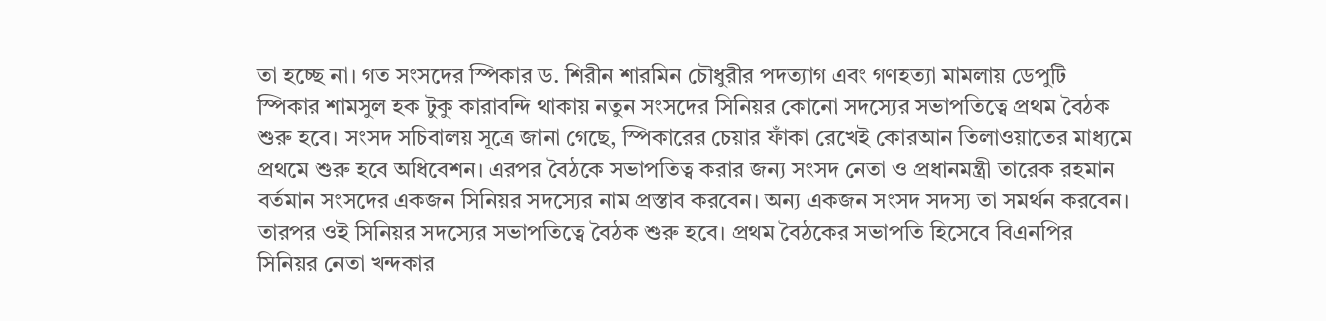তা হচ্ছে না। গত সংসদের স্পিকার ড. শিরীন শারমিন চৌধুরীর পদত্যাগ এবং গণহত্যা মামলায় ডেপুটি স্পিকার শামসুল হক টুকু কারাবন্দি থাকায় নতুন সংসদের সিনিয়র কোনো সদস্যের সভাপতিত্বে প্রথম বৈঠক শুরু হবে। সংসদ সচিবালয় সূত্রে জানা গেছে, স্পিকারের চেয়ার ফাঁকা রেখেই কোরআন তিলাওয়াতের মাধ্যমে প্রথমে শুরু হবে অধিবেশন। এরপর বৈঠকে সভাপতিত্ব করার জন্য সংসদ নেতা ও প্রধানমন্ত্রী তারেক রহমান বর্তমান সংসদের একজন সিনিয়র সদস্যের নাম প্রস্তাব করবেন। অন্য একজন সংসদ সদস্য তা সমর্থন করবেন। তারপর ওই সিনিয়র সদস্যের সভাপতিত্বে বৈঠক শুরু হবে। প্রথম বৈঠকের সভাপতি হিসেবে বিএনপির সিনিয়র নেতা খন্দকার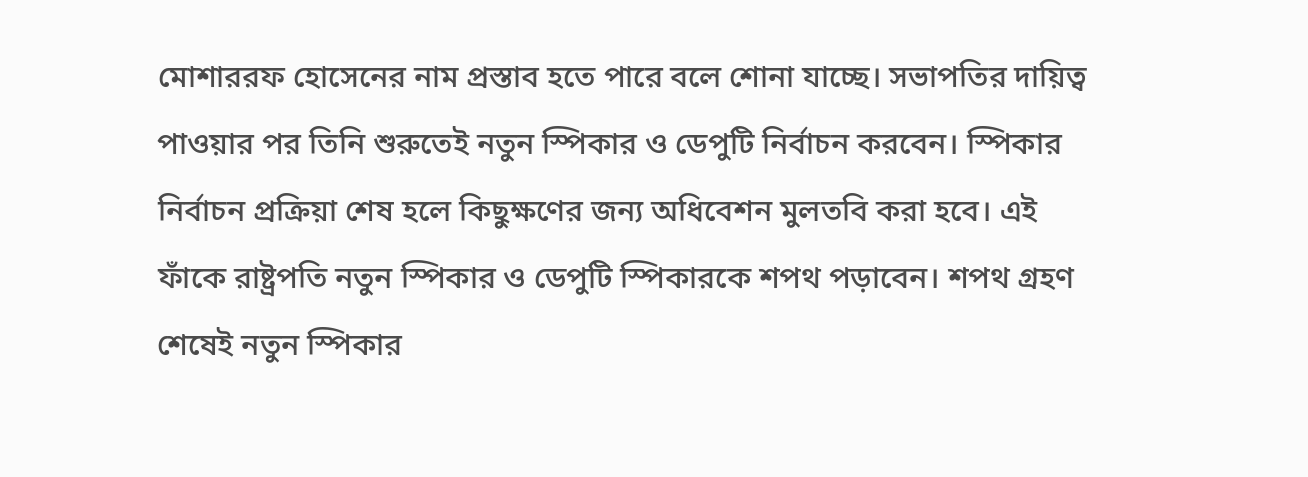মোশাররফ হোসেনের নাম প্রস্তাব হতে পারে বলে শোনা যাচ্ছে। সভাপতির দায়িত্ব পাওয়ার পর তিনি শুরুতেই নতুন স্পিকার ও ডেপুটি নির্বাচন করবেন। স্পিকার নির্বাচন প্রক্রিয়া শেষ হলে কিছুক্ষণের জন্য অধিবেশন মুলতবি করা হবে। এই ফাঁকে রাষ্ট্রপতি নতুন স্পিকার ও ডেপুটি স্পিকারকে শপথ পড়াবেন। শপথ গ্রহণ শেষেই নতুন স্পিকার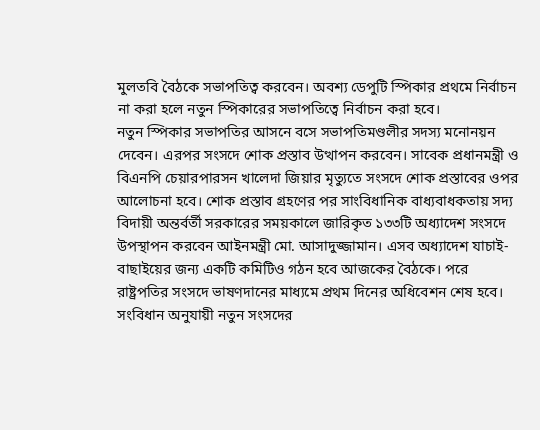মুলতবি বৈঠকে সভাপতিত্ব করবেন। অবশ্য ডেপুটি স্পিকার প্রথমে নির্বাচন না করা হলে নতুন স্পিকারের সভাপতিত্বে নির্বাচন করা হবে।
নতুন স্পিকার সভাপতির আসনে বসে সভাপতিমণ্ডলীর সদস্য মনোনয়ন দেবেন। এরপর সংসদে শোক প্রস্তাব উত্থাপন করবেন। সাবেক প্রধানমন্ত্রী ও বিএনপি চেয়ারপারসন খালেদা জিয়ার মৃত্যুতে সংসদে শোক প্রস্তাবের ওপর আলোচনা হবে। শোক প্রস্তাব গ্রহণের পর সাংবিধানিক বাধ্যবাধকতায় সদ্য বিদায়ী অন্তর্বর্তী সরকারের সময়কালে জারিকৃত ১৩৩টি অধ্যাদেশ সংসদে উপস্থাপন করবেন আইনমন্ত্রী মো. আসাদুজ্জামান। এসব অধ্যাদেশ যাচাই-বাছাইয়ের জন্য একটি কমিটিও গঠন হবে আজকের বৈঠকে। পরে রাষ্ট্রপতির সংসদে ভাষণদানের মাধ্যমে প্রথম দিনের অধিবেশন শেষ হবে।
সংবিধান অনুযায়ী নতুন সংসদের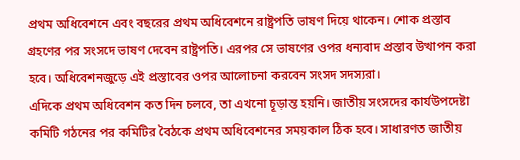প্রথম অধিবেশনে এবং বছরের প্রথম অধিবেশনে রাষ্ট্রপতি ভাষণ দিয়ে থাকেন। শোক প্রস্তাব গ্রহণের পর সংসদে ভাষণ দেবেন রাষ্ট্রপতি। এরপর সে ভাষণের ওপর ধন্যবাদ প্রস্তাব উত্থাপন করা হবে। অধিবেশনজুড়ে এই প্রস্তাবের ওপর আলোচনা করবেন সংসদ সদস্যরা।
এদিকে প্রথম অধিবেশন কত দিন চলবে, তা এখনো চূড়ান্ত হয়নি। জাতীয় সংসদের কার্যউপদেষ্টা কমিটি গঠনের পর কমিটির বৈঠকে প্রথম অধিবেশনের সময়কাল ঠিক হবে। সাধারণত জাতীয়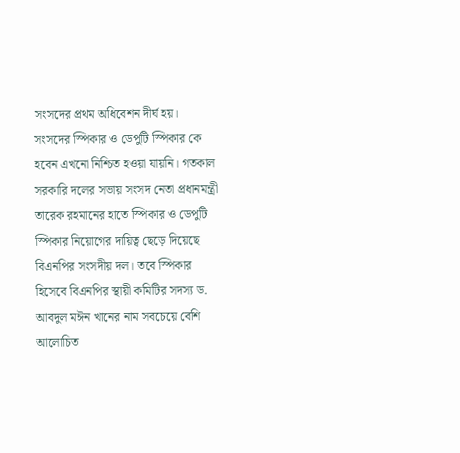সংসদের প্রথম অধিবেশন দীর্ঘ হয়।
সংসদের স্পিকার ও ডেপুটি স্পিকার কে হবেন এখনো নিশ্চিত হওয়া যায়নি। গতকাল সরকারি দলের সভায় সংসদ নেতা প্রধানমন্ত্রী তারেক রহমানের হাতে স্পিকার ও ডেপুটি স্পিকার নিয়োগের দায়িত্ব ছেড়ে দিয়েছে বিএনপির সংসদীয় দল। তবে স্পিকার হিসেবে বিএনপির স্থায়ী কমিটির সদস্য ড. আবদুল মঈন খানের নাম সবচেয়ে বেশি আলোচিত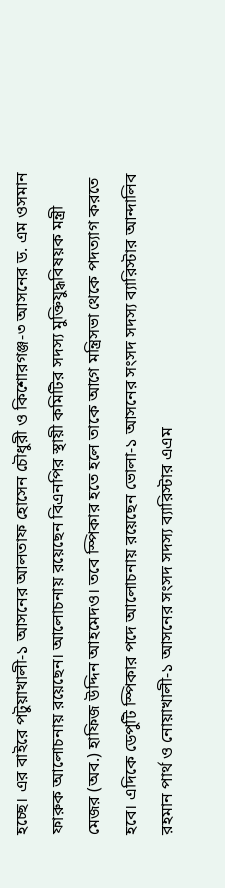হচ্ছে। এর বাইরে পটুয়াখালী-১ আসনের আলতাফ হোসেন চৌধুরী ও কিশোরগঞ্জ-৩ আসনের ড. এম ওসমান ফারুক আলোচনায় রয়েছেন। আলোচনায় রয়েছেন বিএনপির স্থায়ী কমিটির সদস্য মুক্তিযুদ্ধবিষয়ক মন্ত্রী মেজর (অব.) হাফিজ উদ্দিন আহমেদও। তবে স্পিকার হতে হলে তাকে আগে মন্ত্রিসভা থেকে পদত্যাগ করতে হবে। এদিকে ডেপুটি স্পিকার পদে আলোচনায় রয়েছেন ভোলা-১ আসনের সংসদ সদস্য ব্যারিস্টার আন্দালিব রহমান পার্থ ও নোয়াখালী-১ আসনের সংসদ সদস্য ব্যারিস্টার এএম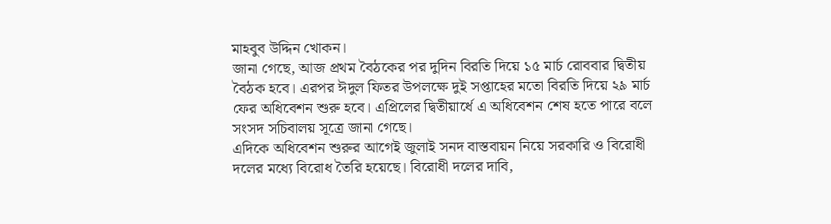মাহবুব উদ্দিন খোকন।
জানা গেছে, আজ প্রথম বৈঠকের পর দুদিন বিরতি দিয়ে ১৫ মার্চ রোববার দ্বিতীয় বৈঠক হবে। এরপর ঈদুল ফিতর উপলক্ষে দুই সপ্তাহের মতো বিরতি দিয়ে ২৯ মার্চ ফের অধিবেশন শুরু হবে। এপ্রিলের দ্বিতীয়ার্ধে এ অধিবেশন শেষ হতে পারে বলে সংসদ সচিবালয় সূত্রে জানা গেছে।
এদিকে অধিবেশন শুরুর আগেই জুলাই সনদ বাস্তবায়ন নিয়ে সরকারি ও বিরোধী দলের মধ্যে বিরোধ তৈরি হয়েছে। বিরোধী দলের দাবি,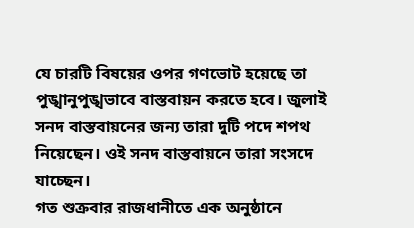যে চারটি বিষয়ের ওপর গণভোট হয়েছে তা পুঙ্খানুপুঙ্খভাবে বাস্তবায়ন করতে হবে। জুলাই সনদ বাস্তবায়নের জন্য তারা দুটি পদে শপথ নিয়েছেন। ওই সনদ বাস্তবায়নে তারা সংসদে যাচ্ছেন।
গত শুক্রবার রাজধানীতে এক অনুষ্ঠানে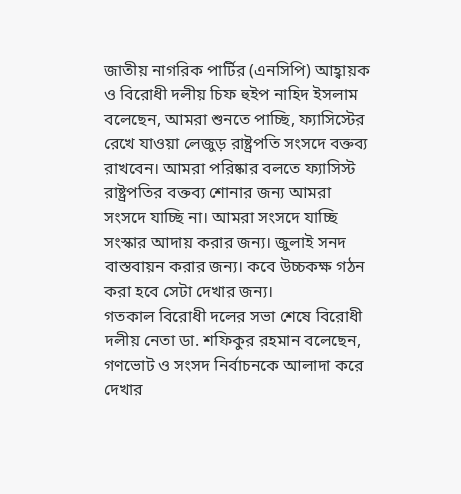জাতীয় নাগরিক পার্টির (এনসিপি) আহ্বায়ক ও বিরোধী দলীয় চিফ হুইপ নাহিদ ইসলাম বলেছেন, আমরা শুনতে পাচ্ছি, ফ্যাসিস্টের রেখে যাওয়া লেজুড় রাষ্ট্রপতি সংসদে বক্তব্য রাখবেন। আমরা পরিষ্কার বলতে ফ্যাসিস্ট রাষ্ট্রপতির বক্তব্য শোনার জন্য আমরা সংসদে যাচ্ছি না। আমরা সংসদে যাচ্ছি সংস্কার আদায় করার জন্য। জুলাই সনদ বাস্তবায়ন করার জন্য। কবে উচ্চকক্ষ গঠন করা হবে সেটা দেখার জন্য।
গতকাল বিরোধী দলের সভা শেষে বিরোধী দলীয় নেতা ডা. শফিকুর রহমান বলেছেন, গণভোট ও সংসদ নির্বাচনকে আলাদা করে দেখার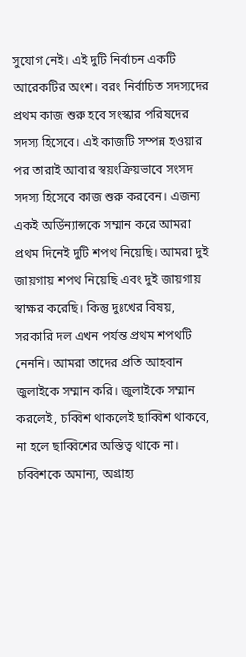সুযোগ নেই। এই দুটি নির্বাচন একটি আরেকটির অংশ। বরং নির্বাচিত সদস্যদের প্রথম কাজ শুরু হবে সংস্কার পরিষদের সদস্য হিসেবে। এই কাজটি সম্পন্ন হওয়ার পর তারাই আবার স্বয়ংক্রিয়ভাবে সংসদ সদস্য হিসেবে কাজ শুরু করবেন। এজন্য একই অর্ডিন্যান্সকে সম্মান করে আমরা প্রথম দিনেই দুটি শপথ নিয়েছি। আমরা দুই জায়গায় শপথ নিয়েছি এবং দুই জায়গায় স্বাক্ষর করেছি। কিন্তু দুঃখের বিষয়, সরকারি দল এখন পর্যন্ত প্রথম শপথটি নেননি। আমরা তাদের প্রতি আহবান জুলাইকে সম্মান করি। জুলাইকে সম্মান করলেই, চব্বিশ থাকলেই ছাব্বিশ থাকবে, না হলে ছাব্বিশের অস্তিত্ব থাকে না। চব্বিশকে অমান্য, অগ্রাহ্য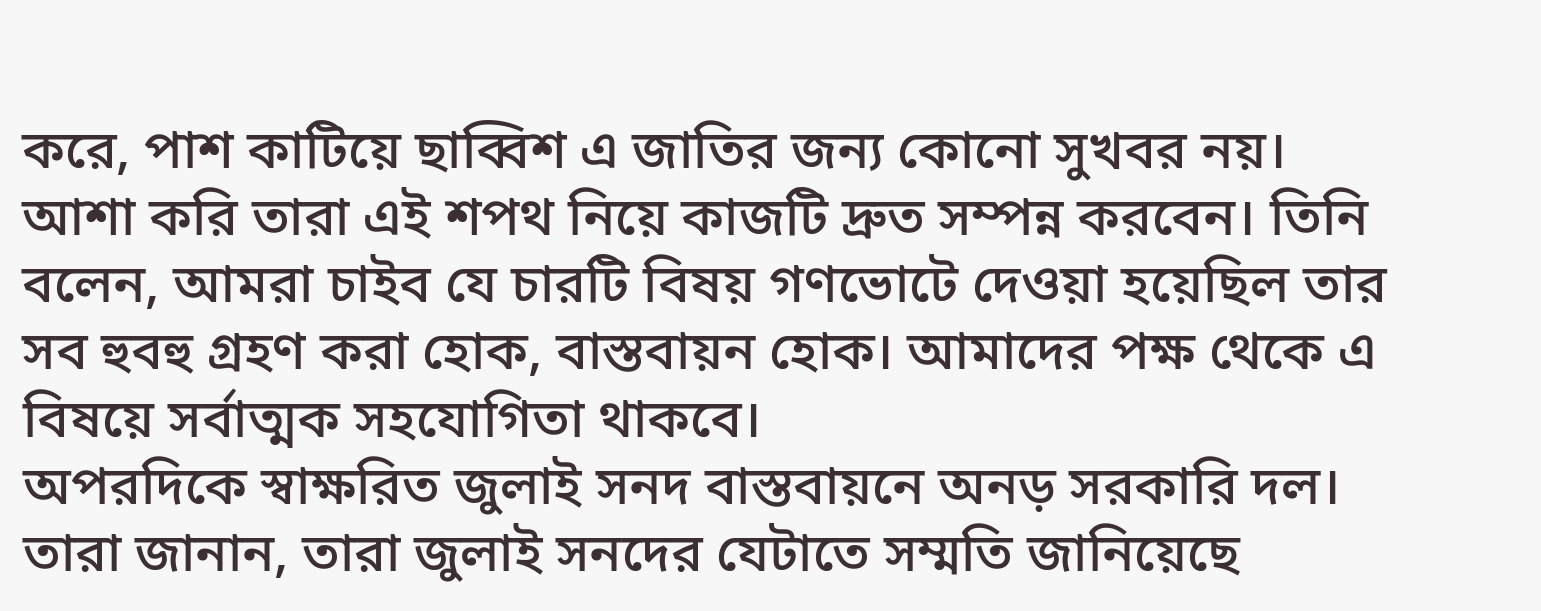করে, পাশ কাটিয়ে ছাব্বিশ এ জাতির জন্য কোনো সুখবর নয়। আশা করি তারা এই শপথ নিয়ে কাজটি দ্রুত সম্পন্ন করবেন। তিনি বলেন, আমরা চাইব যে চারটি বিষয় গণভোটে দেওয়া হয়েছিল তার সব হুবহু গ্রহণ করা হোক, বাস্তবায়ন হোক। আমাদের পক্ষ থেকে এ বিষয়ে সর্বাত্মক সহযোগিতা থাকবে।
অপরদিকে স্বাক্ষরিত জুলাই সনদ বাস্তবায়নে অনড় সরকারি দল। তারা জানান, তারা জুলাই সনদের যেটাতে সম্মতি জানিয়েছে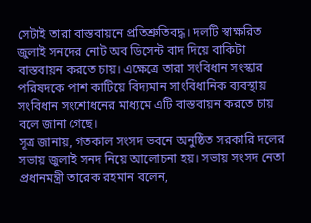সেটাই তারা বাস্তবায়নে প্রতিশ্রুতিবদ্ধ। দলটি স্বাক্ষরিত জুলাই সনদের নোট অব ডিসেন্ট বাদ দিয়ে বাকিটা বাস্তবায়ন করতে চায়। এক্ষেত্রে তারা সংবিধান সংস্কার পরিষদকে পাশ কাটিয়ে বিদ্যমান সাংবিধানিক ব্যবস্থায় সংবিধান সংশোধনের মাধ্যমে এটি বাস্তবায়ন করতে চায় বলে জানা গেছে।
সূত্র জানায়, গতকাল সংসদ ভবনে অনুষ্ঠিত সরকারি দলের সভায় জুলাই সনদ নিয়ে আলোচনা হয়। সভায় সংসদ নেতা প্রধানমন্ত্রী তারেক রহমান বলেন,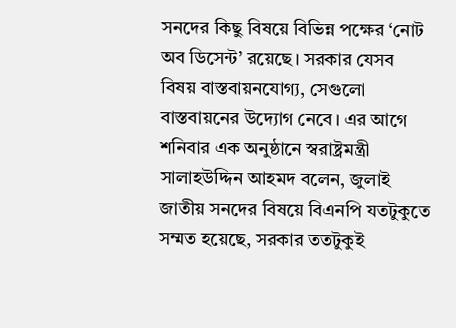সনদের কিছু বিষয়ে বিভিন্ন পক্ষের ‘নোট অব ডিসেন্ট’ রয়েছে। সরকার যেসব বিষয় বাস্তবায়নযোগ্য, সেগুলো বাস্তবায়নের উদ্যোগ নেবে। এর আগে শনিবার এক অনুষ্ঠানে স্বরাষ্ট্রমন্ত্রী সালাহউদ্দিন আহমদ বলেন, জুলাই জাতীয় সনদের বিষয়ে বিএনপি যতটুকুতে সম্মত হয়েছে, সরকার ততটুকুই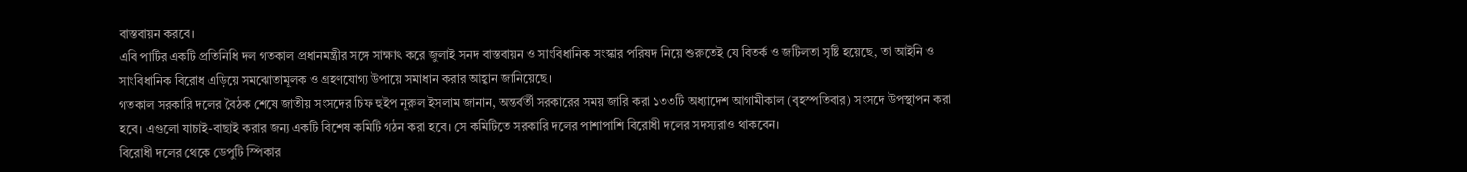বাস্তবায়ন করবে।
এবি পার্টির একটি প্রতিনিধি দল গতকাল প্রধানমন্ত্রীর সঙ্গে সাক্ষাৎ করে জুলাই সনদ বাস্তবায়ন ও সাংবিধানিক সংস্কার পরিষদ নিয়ে শুরুতেই যে বিতর্ক ও জটিলতা সৃষ্টি হয়েছে, তা আইনি ও সাংবিধানিক বিরোধ এড়িয়ে সমঝোতামূলক ও গ্রহণযোগ্য উপায়ে সমাধান করার আহ্বান জানিয়েছে।
গতকাল সরকারি দলের বৈঠক শেষে জাতীয় সংসদের চিফ হুইপ নূরুল ইসলাম জানান, অন্তর্বর্তী সরকারের সময় জারি করা ১৩৩টি অধ্যাদেশ আগামীকাল (বৃহস্পতিবার) সংসদে উপস্থাপন করা হবে। এগুলো যাচাই-বাছাই করার জন্য একটি বিশেষ কমিটি গঠন করা হবে। সে কমিটিতে সরকারি দলের পাশাপাশি বিরোধী দলের সদস্যরাও থাকবেন।
বিরোধী দলের থেকে ডেপুটি স্পিকার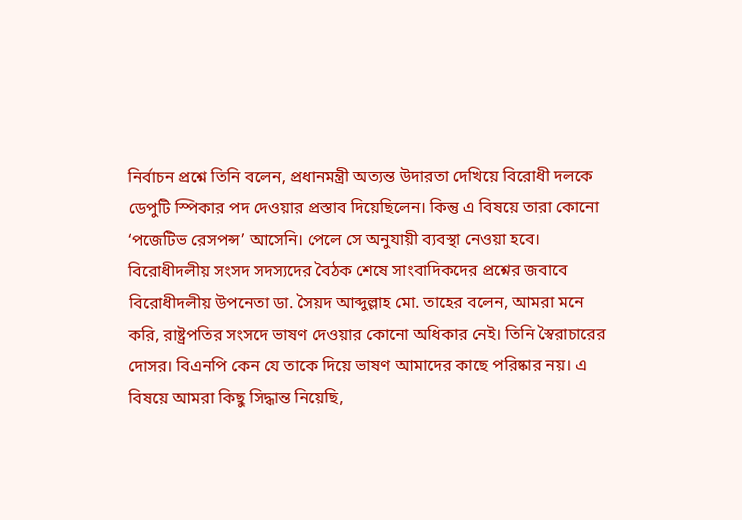নির্বাচন প্রশ্নে তিনি বলেন, প্রধানমন্ত্রী অত্যন্ত উদারতা দেখিয়ে বিরোধী দলকে ডেপুটি স্পিকার পদ দেওয়ার প্রস্তাব দিয়েছিলেন। কিন্তু এ বিষয়ে তারা কোনো ‘পজেটিভ রেসপন্স’ আসেনি। পেলে সে অনুযায়ী ব্যবস্থা নেওয়া হবে।
বিরোধীদলীয় সংসদ সদস্যদের বৈঠক শেষে সাংবাদিকদের প্রশ্নের জবাবে বিরোধীদলীয় উপনেতা ডা. সৈয়দ আব্দুল্লাহ মো. তাহের বলেন, আমরা মনে করি, রাষ্ট্রপতির সংসদে ভাষণ দেওয়ার কোনো অধিকার নেই। তিনি স্বৈরাচারের দোসর। বিএনপি কেন যে তাকে দিয়ে ভাষণ আমাদের কাছে পরিষ্কার নয়। এ বিষয়ে আমরা কিছু সিদ্ধান্ত নিয়েছি,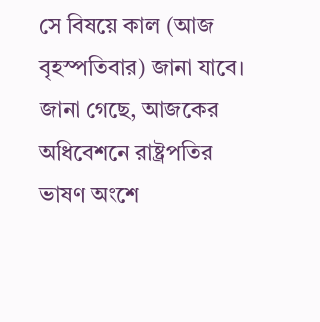সে বিষয়ে কাল (আজ বৃহস্পতিবার) জানা যাবে। জানা গেছে, আজকের অধিবেশনে রাষ্ট্রপতির ভাষণ অংশে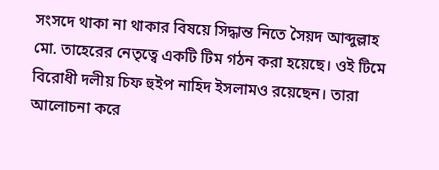সংসদে থাকা না থাকার বিষয়ে সিদ্ধান্ত নিতে সৈয়দ আব্দুল্লাহ মো. তাহেরের নেতৃত্বে একটি টিম গঠন করা হয়েছে। ওই টিমে বিরোধী দলীয় চিফ হুইপ নাহিদ ইসলামও রয়েছেন। তারা আলোচনা করে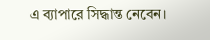এ ব্যাপারে সিদ্ধান্ত নেবেন।